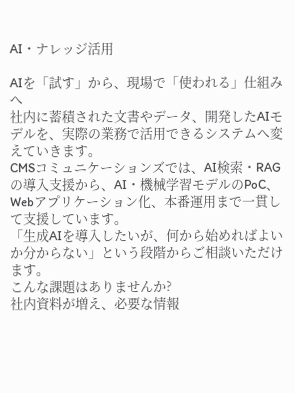AI・ナレッジ活用

AIを「試す」から、現場で「使われる」仕組みへ
社内に蓄積された文書やデータ、開発したAIモデルを、実際の業務で活用できるシステムへ変えていきます。
CMSコミュニケーションズでは、AI検索・RAGの導入支援から、AI・機械学習モデルのPoC、Webアプリケーション化、本番運用まで一貫して支援しています。
「生成AIを導入したいが、何から始めればよいか分からない」という段階からご相談いただけます。
こんな課題はありませんか?
社内資料が増え、必要な情報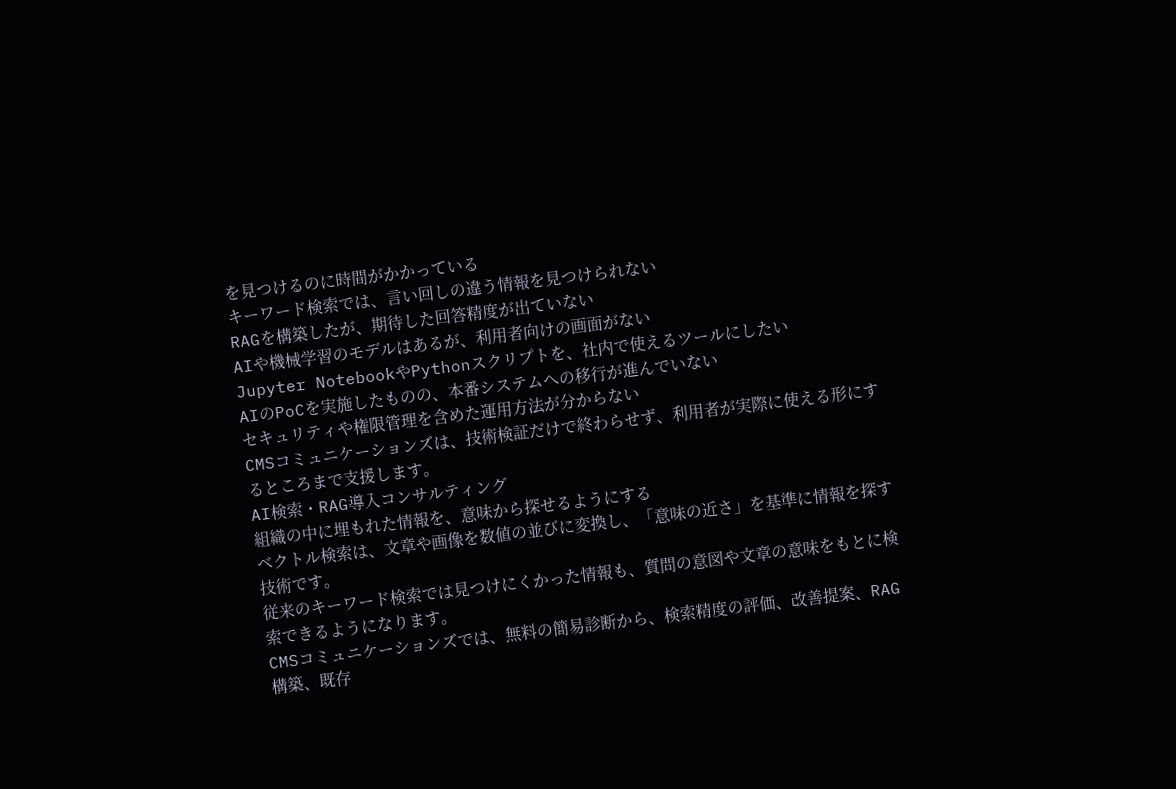を見つけるのに時間がかかっている
キーワード検索では、言い回しの違う情報を見つけられない
RAGを構築したが、期待した回答精度が出ていない
AIや機械学習のモデルはあるが、利用者向けの画面がない
Jupyter NotebookやPythonスクリプトを、社内で使えるツールにしたい
AIのPoCを実施したものの、本番システムへの移行が進んでいない
セキュリティや権限管理を含めた運用方法が分からない
CMSコミュニケーションズは、技術検証だけで終わらせず、利用者が実際に使える形にするところまで支援します。
AI検索・RAG導入コンサルティング
組織の中に埋もれた情報を、意味から探せるようにする
ベクトル検索は、文章や画像を数値の並びに変換し、「意味の近さ」を基準に情報を探す技術です。
従来のキーワード検索では見つけにくかった情報も、質問の意図や文章の意味をもとに検索できるようになります。
CMSコミュニケーションズでは、無料の簡易診断から、検索精度の評価、改善提案、RAG構築、既存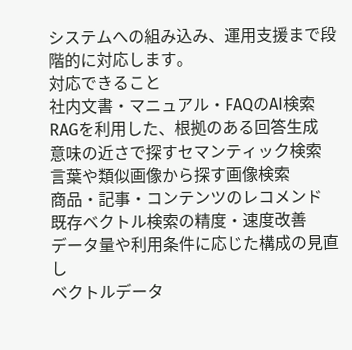システムへの組み込み、運用支援まで段階的に対応します。
対応できること
社内文書・マニュアル・FAQのAI検索
RAGを利用した、根拠のある回答生成
意味の近さで探すセマンティック検索
言葉や類似画像から探す画像検索
商品・記事・コンテンツのレコメンド
既存ベクトル検索の精度・速度改善
データ量や利用条件に応じた構成の見直し
ベクトルデータ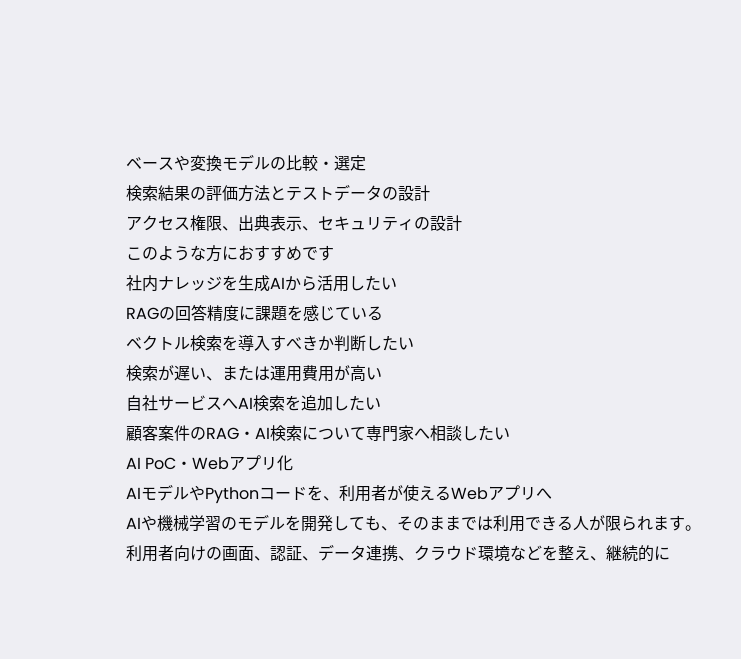ベースや変換モデルの比較・選定
検索結果の評価方法とテストデータの設計
アクセス権限、出典表示、セキュリティの設計
このような方におすすめです
社内ナレッジを生成AIから活用したい
RAGの回答精度に課題を感じている
ベクトル検索を導入すべきか判断したい
検索が遅い、または運用費用が高い
自社サービスへAI検索を追加したい
顧客案件のRAG・AI検索について専門家へ相談したい
AI PoC・Webアプリ化
AIモデルやPythonコードを、利用者が使えるWebアプリへ
AIや機械学習のモデルを開発しても、そのままでは利用できる人が限られます。
利用者向けの画面、認証、データ連携、クラウド環境などを整え、継続的に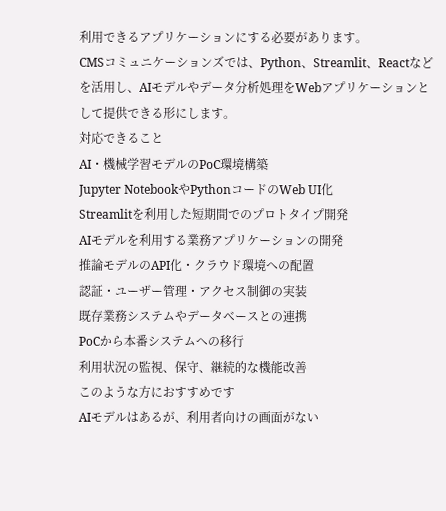利用できるアプリケーションにする必要があります。
CMSコミュニケーションズでは、Python、Streamlit、Reactなどを活用し、AIモデルやデータ分析処理をWebアプリケーションとして提供できる形にします。
対応できること
AI・機械学習モデルのPoC環境構築
Jupyter NotebookやPythonコードのWeb UI化
Streamlitを利用した短期間でのプロトタイプ開発
AIモデルを利用する業務アプリケーションの開発
推論モデルのAPI化・クラウド環境への配置
認証・ユーザー管理・アクセス制御の実装
既存業務システムやデータベースとの連携
PoCから本番システムへの移行
利用状況の監視、保守、継続的な機能改善
このような方におすすめです
AIモデルはあるが、利用者向けの画面がない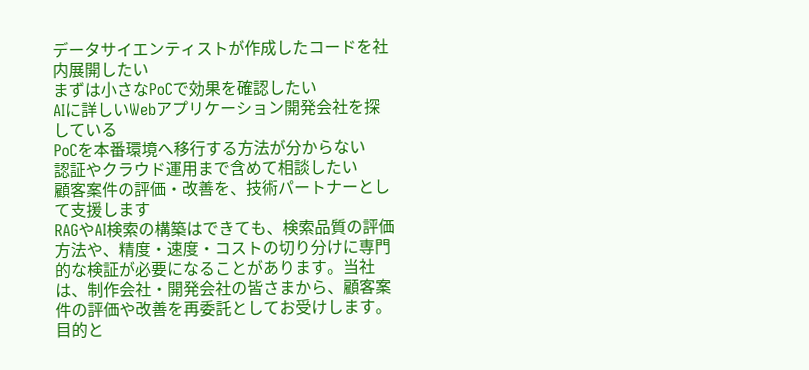データサイエンティストが作成したコードを社内展開したい
まずは小さなPoCで効果を確認したい
AIに詳しいWebアプリケーション開発会社を探している
PoCを本番環境へ移行する方法が分からない
認証やクラウド運用まで含めて相談したい
顧客案件の評価・改善を、技術パートナーとして支援します
RAGやAI検索の構築はできても、検索品質の評価方法や、精度・速度・コストの切り分けに専門的な検証が必要になることがあります。当社は、制作会社・開発会社の皆さまから、顧客案件の評価や改善を再委託としてお受けします。
目的と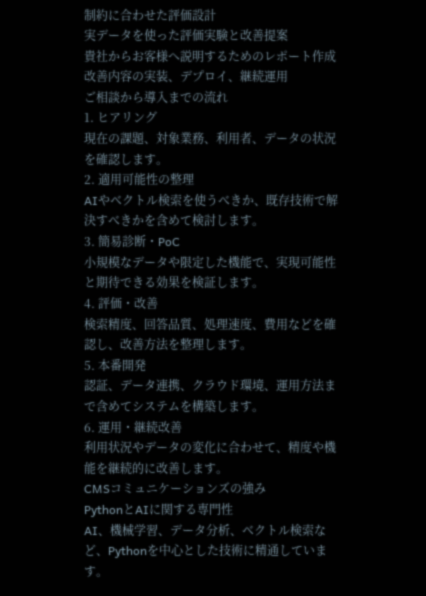制約に合わせた評価設計
実データを使った評価実験と改善提案
貴社からお客様へ説明するためのレポート作成
改善内容の実装、デプロイ、継続運用
ご相談から導入までの流れ
1. ヒアリング
現在の課題、対象業務、利用者、データの状況を確認します。
2. 適用可能性の整理
AIやベクトル検索を使うべきか、既存技術で解決すべきかを含めて検討します。
3. 簡易診断・PoC
小規模なデータや限定した機能で、実現可能性と期待できる効果を検証します。
4. 評価・改善
検索精度、回答品質、処理速度、費用などを確認し、改善方法を整理します。
5. 本番開発
認証、データ連携、クラウド環境、運用方法まで含めてシステムを構築します。
6. 運用・継続改善
利用状況やデータの変化に合わせて、精度や機能を継続的に改善します。
CMSコミュニケーションズの強み
PythonとAIに関する専門性
AI、機械学習、データ分析、ベクトル検索など、Pythonを中心とした技術に精通しています。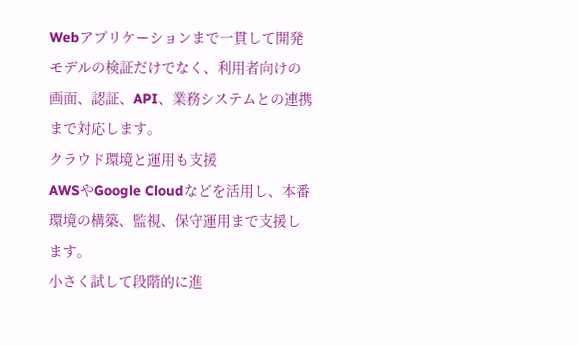Webアプリケーションまで一貫して開発
モデルの検証だけでなく、利用者向けの画面、認証、API、業務システムとの連携まで対応します。
クラウド環境と運用も支援
AWSやGoogle Cloudなどを活用し、本番環境の構築、監視、保守運用まで支援します。
小さく試して段階的に進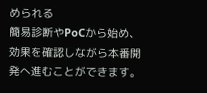められる
簡易診断やPoCから始め、効果を確認しながら本番開発へ進むことができます。